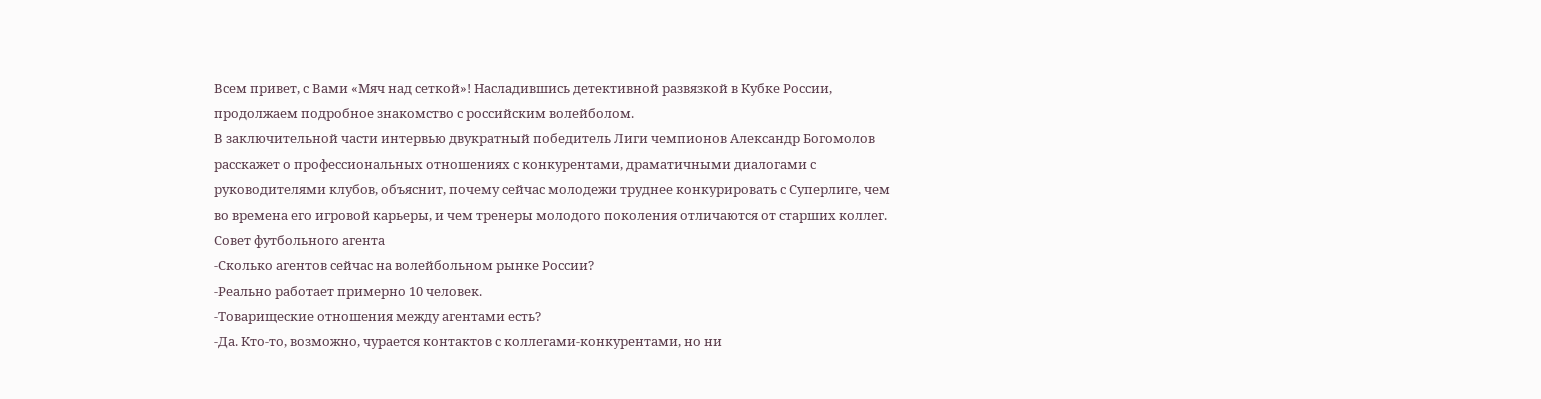Всем привет, с Вами «Мяч над сеткой»! Насладившись детективной развязкой в Кубке России, продолжаем подробное знакомство с российским волейболом.
В заключительной части интервью двукратный победитель Лиги чемпионов Александр Богомолов расскажет о профессиональных отношениях с конкурентами, драматичными диалогами с руководителями клубов, объяснит, почему сейчас молодежи труднее конкурировать с Суперлиге, чем во времена его игровой карьеры, и чем тренеры молодого поколения отличаются от старших коллег.
Совет футбольного агента
-Сколько агентов сейчас на волейбольном рынке России?
-Реально работает примерно 10 человек.
-Товарищеские отношения между агентами есть?
-Да. Кто-то, возможно, чурается контактов с коллегами-конкурентами, но ни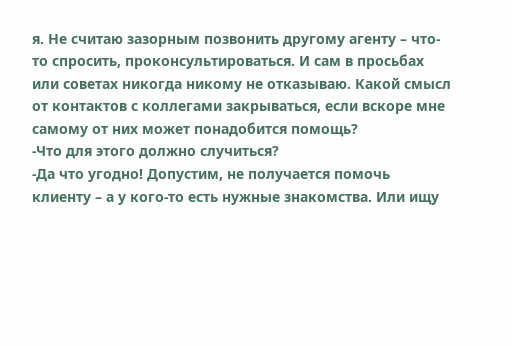я. Не считаю зазорным позвонить другому агенту – что-то спросить, проконсультироваться. И сам в просьбах или советах никогда никому не отказываю. Какой смысл от контактов с коллегами закрываться, если вскоре мне самому от них может понадобится помощь?
-Что для этого должно случиться?
-Да что угодно! Допустим, не получается помочь клиенту – а у кого-то есть нужные знакомства. Или ищу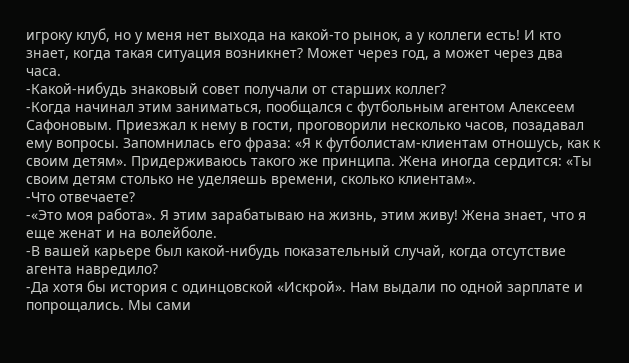игроку клуб, но у меня нет выхода на какой-то рынок, а у коллеги есть! И кто знает, когда такая ситуация возникнет? Может через год, а может через два часа.
-Какой-нибудь знаковый совет получали от старших коллег?
-Когда начинал этим заниматься, пообщался с футбольным агентом Алексеем Сафоновым. Приезжал к нему в гости, проговорили несколько часов, позадавал ему вопросы. Запомнилась его фраза: «Я к футболистам-клиентам отношусь, как к своим детям». Придерживаюсь такого же принципа. Жена иногда сердится: «Ты своим детям столько не уделяешь времени, сколько клиентам».
-Что отвечаете?
-«Это моя работа». Я этим зарабатываю на жизнь, этим живу! Жена знает, что я еще женат и на волейболе.
-В вашей карьере был какой-нибудь показательный случай, когда отсутствие агента навредило?
-Да хотя бы история с одинцовской «Искрой». Нам выдали по одной зарплате и попрощались. Мы сами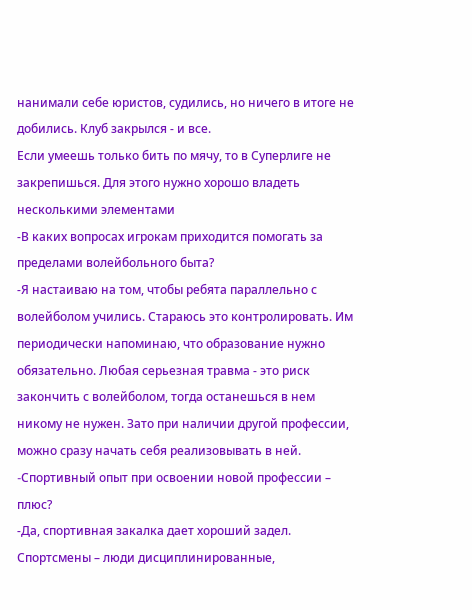нанимали себе юристов, судились, но ничего в итоге не добились. Клуб закрылся - и все.
Если умеешь только бить по мячу, то в Суперлиге не закрепишься. Для этого нужно хорошо владеть несколькими элементами
-В каких вопросах игрокам приходится помогать за пределами волейбольного быта?
-Я настаиваю на том, чтобы ребята параллельно с волейболом учились. Стараюсь это контролировать. Им периодически напоминаю, что образование нужно обязательно. Любая серьезная травма - это риск закончить с волейболом, тогда останешься в нем никому не нужен. Зато при наличии другой профессии, можно сразу начать себя реализовывать в ней.
-Cпортивный опыт при освоении новой профессии – плюс?
-Да, спортивная закалка дает хороший задел. Спортсмены – люди дисциплинированные,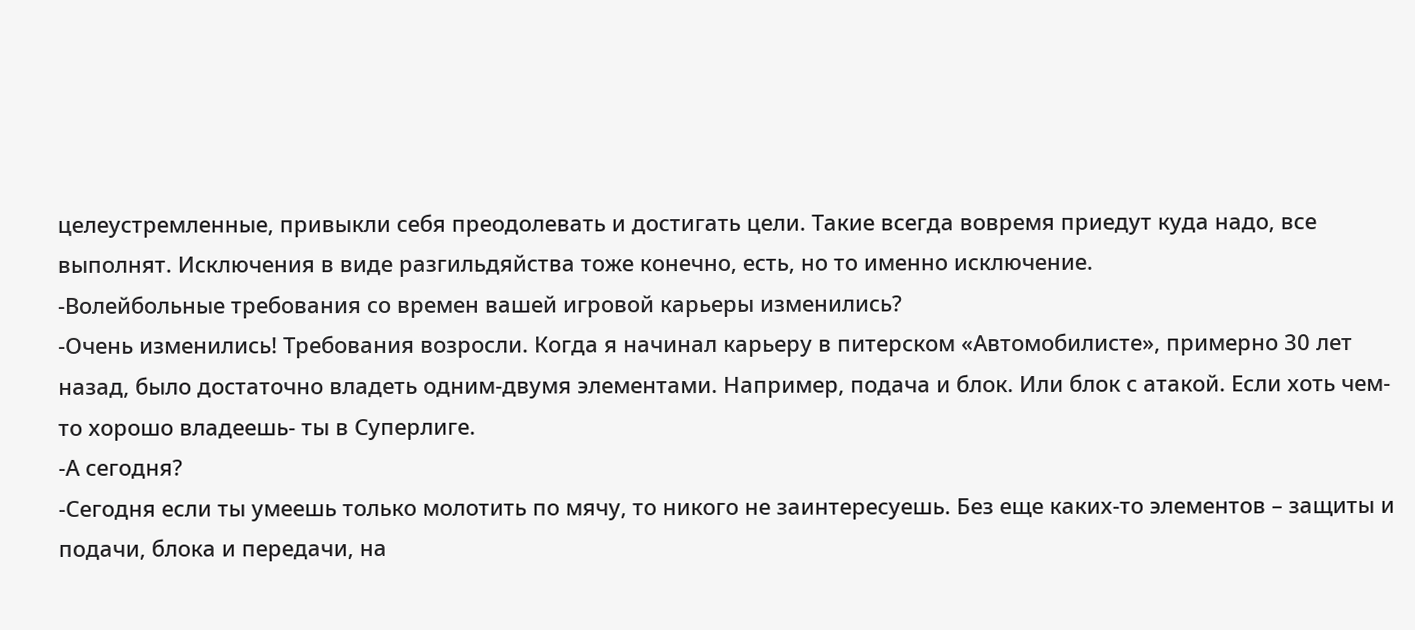целеустремленные, привыкли себя преодолевать и достигать цели. Такие всегда вовремя приедут куда надо, все выполнят. Исключения в виде разгильдяйства тоже конечно, есть, но то именно исключение.
-Волейбольные требования со времен вашей игровой карьеры изменились?
-Очень изменились! Требования возросли. Когда я начинал карьеру в питерском «Автомобилисте», примерно 30 лет назад, было достаточно владеть одним-двумя элементами. Например, подача и блок. Или блок с атакой. Если хоть чем-то хорошо владеешь- ты в Суперлиге.
-А сегодня?
-Сегодня если ты умеешь только молотить по мячу, то никого не заинтересуешь. Без еще каких-то элементов – защиты и подачи, блока и передачи, на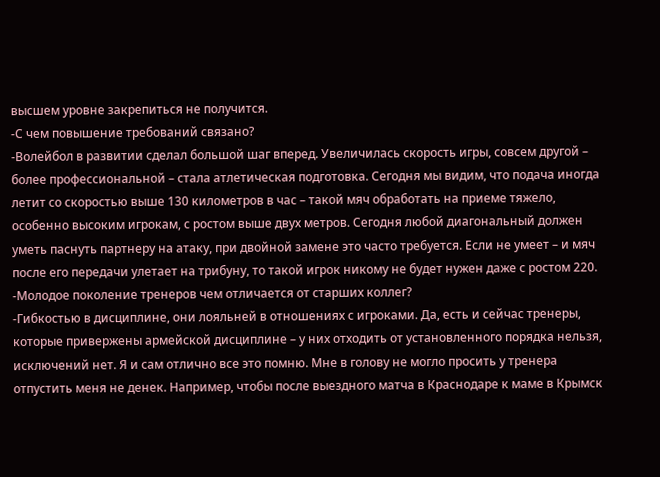высшем уровне закрепиться не получится.
-С чем повышение требований связано?
-Волейбол в развитии сделал большой шаг вперед. Увеличилась скорость игры, совсем другой – более профессиональной – стала атлетическая подготовка. Сегодня мы видим, что подача иногда летит со скоростью выше 130 километров в час – такой мяч обработать на приеме тяжело, особенно высоким игрокам, с ростом выше двух метров. Сегодня любой диагональный должен уметь паснуть партнеру на атаку, при двойной замене это часто требуется. Если не умеет – и мяч после его передачи улетает на трибуну, то такой игрок никому не будет нужен даже с ростом 220.
-Молодое поколение тренеров чем отличается от старших коллег?
-Гибкостью в дисциплине, они лояльней в отношениях с игроками. Да, есть и сейчас тренеры, которые привержены армейской дисциплине – у них отходить от установленного порядка нельзя, исключений нет. Я и сам отлично все это помню. Мне в голову не могло просить у тренера отпустить меня не денек. Например, чтобы после выездного матча в Краснодаре к маме в Крымск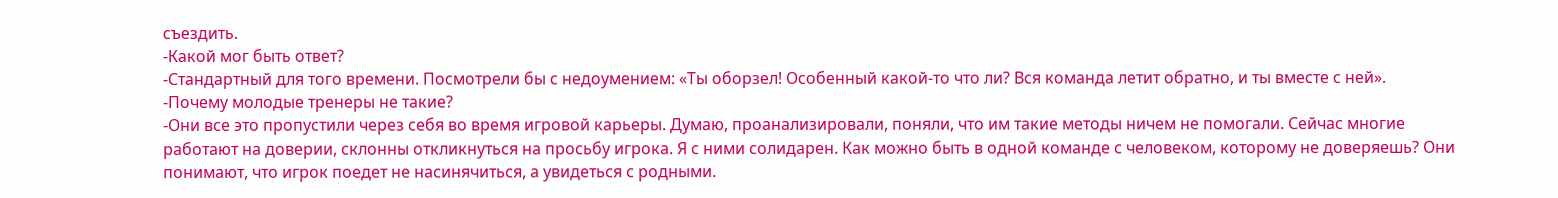съездить.
-Какой мог быть ответ?
-Стандартный для того времени. Посмотрели бы с недоумением: «Ты оборзел! Особенный какой-то что ли? Вся команда летит обратно, и ты вместе с ней».
-Почему молодые тренеры не такие?
-Они все это пропустили через себя во время игровой карьеры. Думаю, проанализировали, поняли, что им такие методы ничем не помогали. Сейчас многие работают на доверии, склонны откликнуться на просьбу игрока. Я с ними солидарен. Как можно быть в одной команде с человеком, которому не доверяешь? Они понимают, что игрок поедет не насинячиться, а увидеться с родными.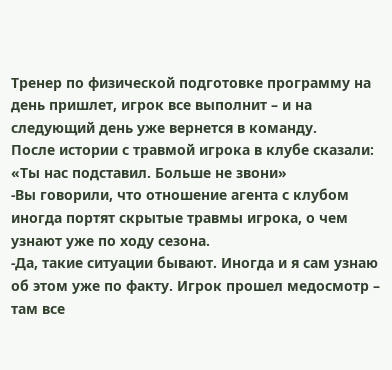Тренер по физической подготовке программу на день пришлет, игрок все выполнит – и на следующий день уже вернется в команду.
После истории с травмой игрока в клубе сказали: «Ты нас подставил. Больше не звони»
-Вы говорили, что отношение агента с клубом иногда портят скрытые травмы игрока, о чем узнают уже по ходу сезона.
-Да, такие ситуации бывают. Иногда и я сам узнаю об этом уже по факту. Игрок прошел медосмотр – там все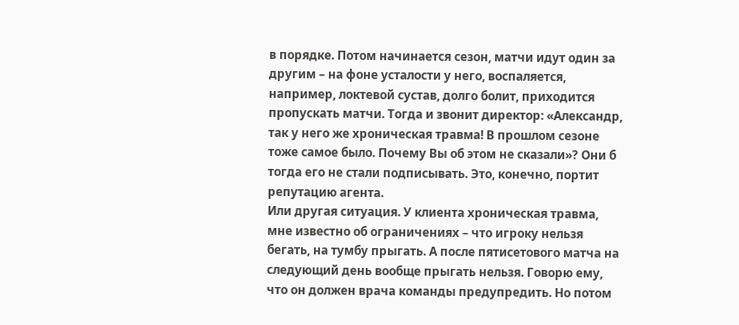в порядке. Потом начинается сезон, матчи идут один за другим – на фоне усталости у него, воспаляется, например, локтевой сустав, долго болит, приходится пропускать матчи. Тогда и звонит директор: «Александр, так у него же хроническая травма! В прошлом сезоне тоже самое было. Почему Вы об этом не сказали»? Они б тогда его не стали подписывать. Это, конечно, портит репутацию агента.
Или другая ситуация. У клиента хроническая травма, мне известно об ограничениях – что игроку нельзя бегать, на тумбу прыгать. А после пятисетового матча на следующий день вообще прыгать нельзя. Говорю ему, что он должен врача команды предупредить. Но потом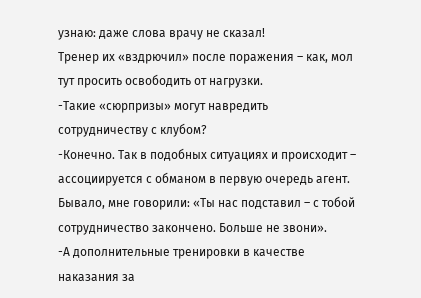узнаю: даже слова врачу не сказал!
Тренер их «вздрючил» после поражения – как, мол тут просить освободить от нагрузки.
-Такие «сюрпризы» могут навредить сотрудничеству с клубом?
-Конечно. Так в подобных ситуациях и происходит – ассоциируется с обманом в первую очередь агент. Бывало, мне говорили: «Ты нас подставил – с тобой сотрудничество закончено. Больше не звони».
-А дополнительные тренировки в качестве наказания за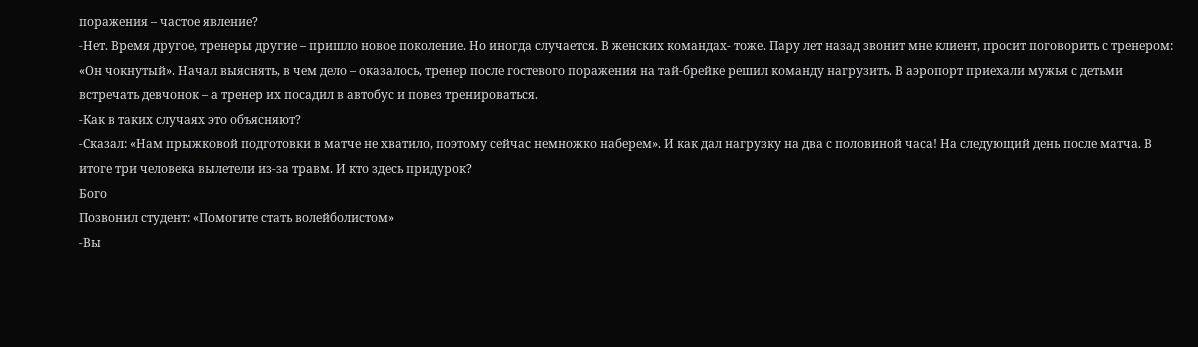поражения – частое явление?
-Нет. Время другое, тренеры другие – пришло новое поколение. Но иногда случается. В женских командах- тоже. Пару лет назад звонит мне клиент, просит поговорить с тренером: «Он чокнутый». Начал выяснять, в чем дело – оказалось, тренер после гостевого поражения на тай-брейке решил команду нагрузить. В аэропорт приехали мужья с детьми встречать девчонок – а тренер их посадил в автобус и повез тренироваться.
-Как в таких случаях это объясняют?
-Сказал: «Нам прыжковой подготовки в матче не хватило, поэтому сейчас немножко наберем». И как дал нагрузку на два с половиной часа! На следующий день после матча. В итоге три человека вылетели из-за травм. И кто здесь придурок?
Бого
Позвонил студент: «Помогите стать волейболистом»
-Вы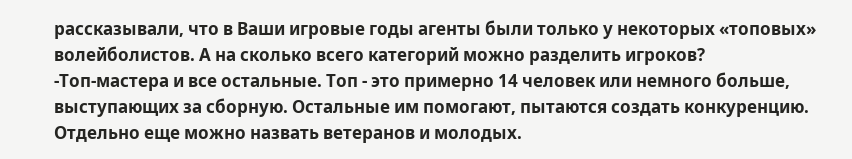рассказывали, что в Ваши игровые годы агенты были только у некоторых «топовых» волейболистов. А на сколько всего категорий можно разделить игроков?
-Топ-мастера и все остальные. Топ - это примерно 14 человек или немного больше, выступающих за сборную. Остальные им помогают, пытаются создать конкуренцию. Отдельно еще можно назвать ветеранов и молодых.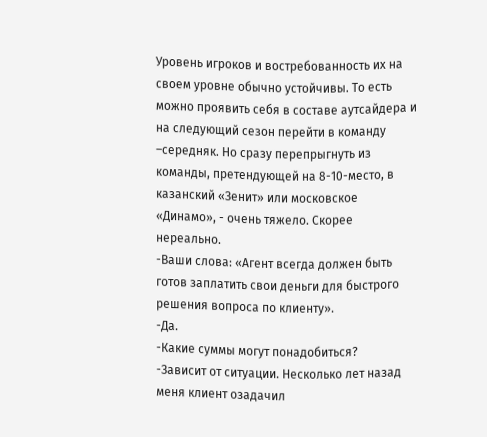Уровень игроков и востребованность их на своем уровне обычно устойчивы. То есть можно проявить себя в составе аутсайдера и на следующий сезон перейти в команду –середняк. Но сразу перепрыгнуть из команды, претендующей на 8-10-место, в казанский «Зенит» или московское «Динамо», - очень тяжело. Скорее нереально.
-Ваши слова: «Агент всегда должен быть готов заплатить свои деньги для быстрого решения вопроса по клиенту».
-Да.
-Какие суммы могут понадобиться?
-Зависит от ситуации. Несколько лет назад меня клиент озадачил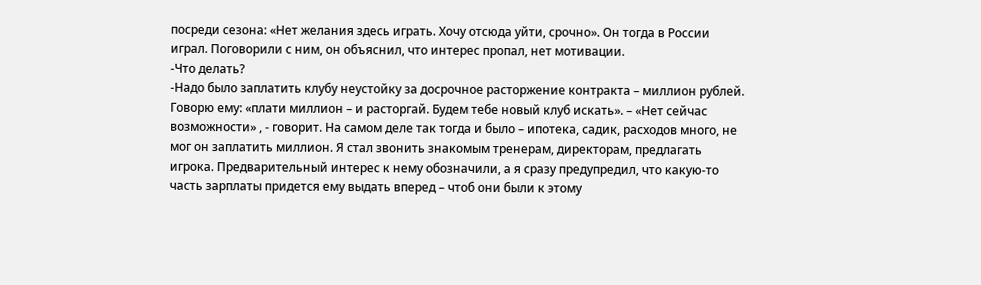посреди сезона: «Нет желания здесь играть. Хочу отсюда уйти, срочно». Он тогда в России играл. Поговорили с ним, он объяснил, что интерес пропал, нет мотивации.
-Что делать?
-Надо было заплатить клубу неустойку за досрочное расторжение контракта – миллион рублей. Говорю ему: «плати миллион – и расторгай. Будем тебе новый клуб искать». – «Нет сейчас возможности» , - говорит. На самом деле так тогда и было – ипотека, садик, расходов много, не мог он заплатить миллион. Я стал звонить знакомым тренерам, директорам, предлагать игрока. Предварительный интерес к нему обозначили, а я сразу предупредил, что какую-то часть зарплаты придется ему выдать вперед – чтоб они были к этому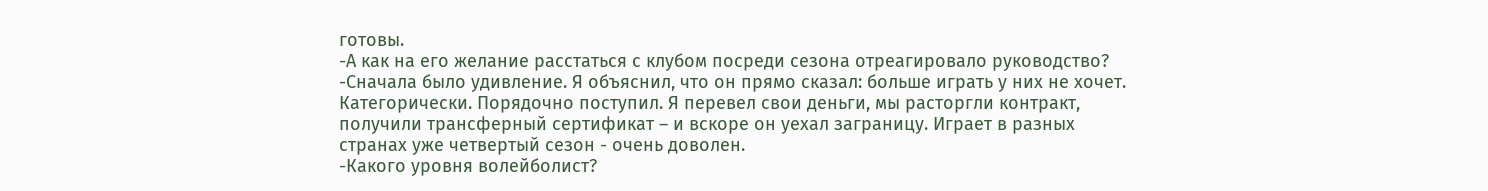готовы.
-А как на его желание расстаться с клубом посреди сезона отреагировало руководство?
-Сначала было удивление. Я объяснил, что он прямо сказал: больше играть у них не хочет. Категорически. Порядочно поступил. Я перевел свои деньги, мы расторгли контракт, получили трансферный сертификат – и вскоре он уехал заграницу. Играет в разных странах уже четвертый сезон - очень доволен.
-Какого уровня волейболист?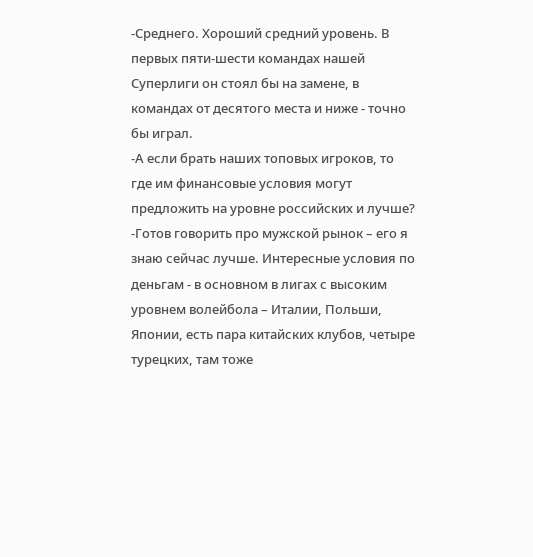-Среднего. Хороший средний уровень. В первых пяти-шести командах нашей Суперлиги он стоял бы на замене, в командах от десятого места и ниже - точно бы играл.
-А если брать наших топовых игроков, то где им финансовые условия могут предложить на уровне российских и лучше?
-Готов говорить про мужской рынок – его я знаю сейчас лучше. Интересные условия по деньгам - в основном в лигах с высоким уровнем волейбола – Италии, Польши, Японии, есть пара китайских клубов, четыре турецких, там тоже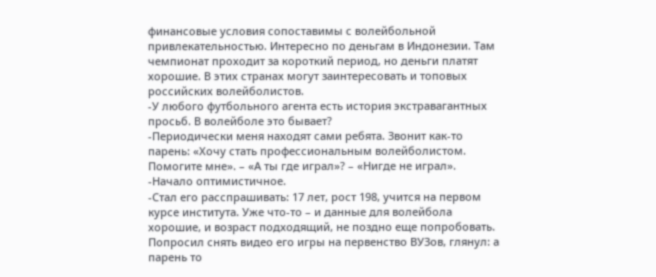финансовые условия сопоставимы с волейбольной привлекательностью. Интересно по деньгам в Индонезии. Там чемпионат проходит за короткий период, но деньги платят хорошие. В этих странах могут заинтересовать и топовых российских волейболистов.
-У любого футбольного агента есть история экстравагантных просьб. В волейболе это бывает?
-Периодически меня находят сами ребята. Звонит как-то парень: «Хочу стать профессиональным волейболистом. Помогите мне». – «А ты где играл»? – «Нигде не играл».
-Начало оптимистичное.
-Стал его расспрашивать: 17 лет, рост 198, учится на первом курсе института. Уже что-то – и данные для волейбола хорошие, и возраст подходящий, не поздно еще попробовать. Попросил снять видео его игры на первенство ВУЗов, глянул: а парень то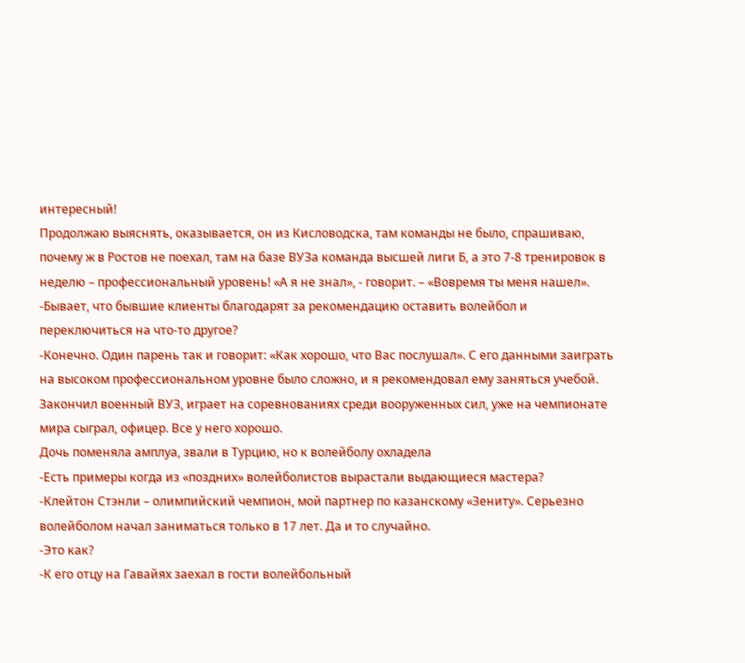интересный!
Продолжаю выяснять, оказывается, он из Кисловодска, там команды не было, спрашиваю, почему ж в Ростов не поехал, там на базе ВУЗа команда высшей лиги Б, а это 7-8 тренировок в неделю – профессиональный уровень! «А я не знал», - говорит. – «Вовремя ты меня нашел».
-Бывает, что бывшие клиенты благодарят за рекомендацию оставить волейбол и переключиться на что-то другое?
-Конечно. Один парень так и говорит: «Как хорошо, что Вас послушал». С его данными заиграть на высоком профессиональном уровне было сложно, и я рекомендовал ему заняться учебой. Закончил военный ВУЗ, играет на соревнованиях среди вооруженных сил, уже на чемпионате мира сыграл, офицер. Все у него хорошо.
Дочь поменяла амплуа, звали в Турцию, но к волейболу охладела
-Есть примеры когда из «поздних» волейболистов вырастали выдающиеся мастера?
-Клейтон Стэнли – олимпийский чемпион, мой партнер по казанскому «Зениту». Серьезно волейболом начал заниматься только в 17 лет. Да и то случайно.
-Это как?
-К его отцу на Гавайях заехал в гости волейбольный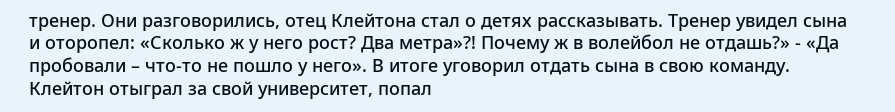тренер. Они разговорились, отец Клейтона стал о детях рассказывать. Тренер увидел сына и оторопел: «Сколько ж у него рост? Два метра»?! Почему ж в волейбол не отдашь?» - «Да пробовали – что-то не пошло у него». В итоге уговорил отдать сына в свою команду. Клейтон отыграл за свой университет, попал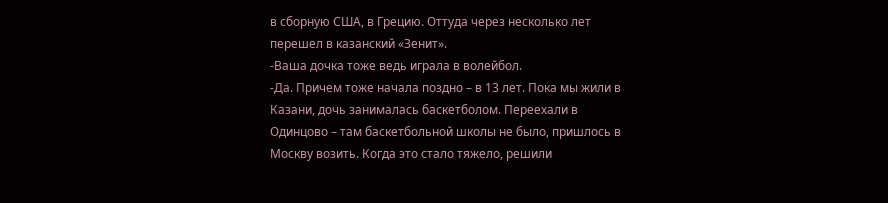в сборную США, в Грецию. Оттуда через несколько лет перешел в казанский «Зенит».
-Ваша дочка тоже ведь играла в волейбол.
-Да. Причем тоже начала поздно – в 13 лет. Пока мы жили в Казани, дочь занималась баскетболом. Переехали в Одинцово – там баскетбольной школы не было, пришлось в Москву возить. Когда это стало тяжело, решили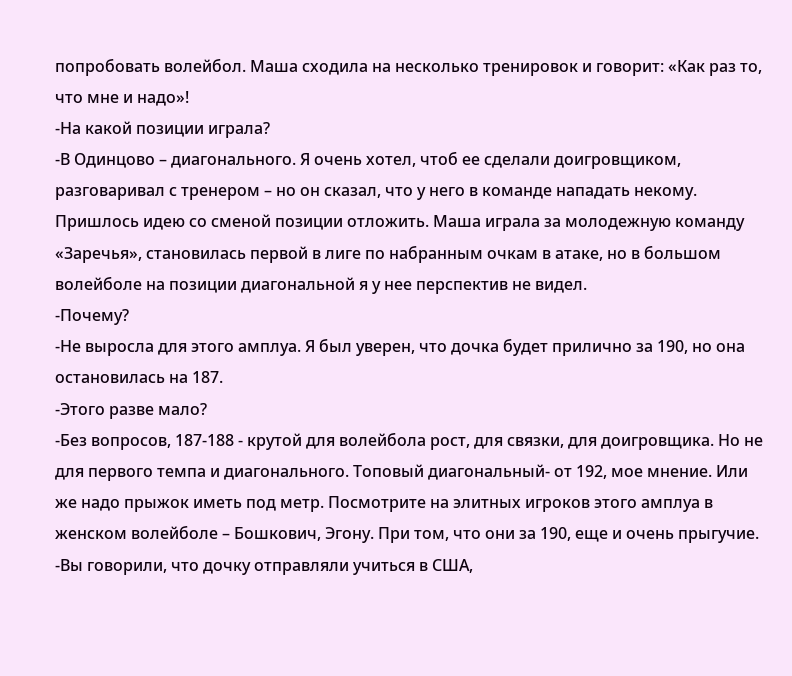попробовать волейбол. Маша сходила на несколько тренировок и говорит: «Как раз то, что мне и надо»!
-На какой позиции играла?
-В Одинцово – диагонального. Я очень хотел, чтоб ее сделали доигровщиком, разговаривал с тренером – но он сказал, что у него в команде нападать некому. Пришлось идею со сменой позиции отложить. Маша играла за молодежную команду «Заречья», становилась первой в лиге по набранным очкам в атаке, но в большом волейболе на позиции диагональной я у нее перспектив не видел.
-Почему?
-Не выросла для этого амплуа. Я был уверен, что дочка будет прилично за 190, но она остановилась на 187.
-Этого разве мало?
-Без вопросов, 187-188 - крутой для волейбола рост, для связки, для доигровщика. Но не для первого темпа и диагонального. Топовый диагональный- от 192, мое мнение. Или же надо прыжок иметь под метр. Посмотрите на элитных игроков этого амплуа в женском волейболе – Бошкович, Эгону. При том, что они за 190, еще и очень прыгучие.
-Вы говорили, что дочку отправляли учиться в США,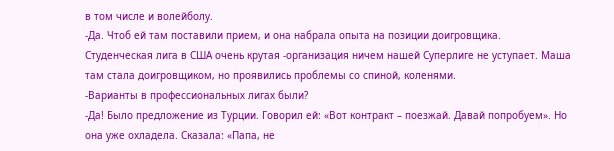в том числе и волейболу.
-Да. Чтоб ей там поставили прием, и она набрала опыта на позиции доигровщика. Студенческая лига в США очень крутая -организация ничем нашей Суперлиге не уступает. Маша там стала доигровщиком, но проявились проблемы со спиной, коленями.
-Варианты в профессиональных лигах были?
-Да! Было предложение из Турции. Говорил ей: «Вот контракт – поезжай. Давай попробуем». Но она уже охладела. Сказала: «Папа, не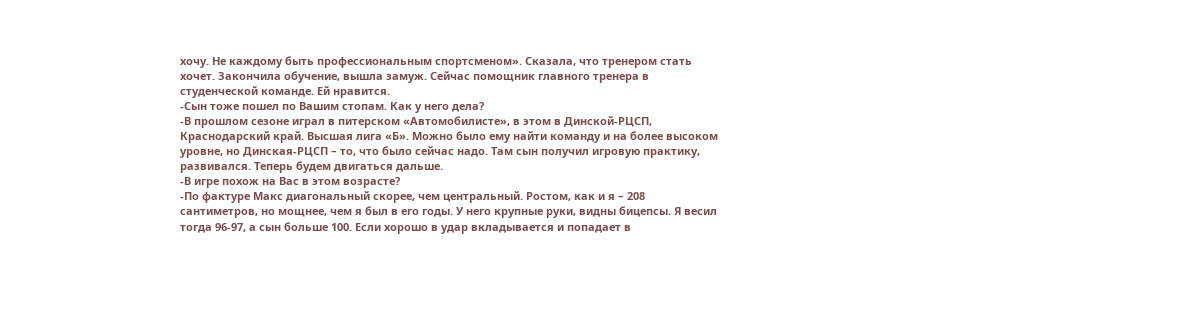хочу. Не каждому быть профессиональным спортсменом». Сказала, что тренером стать хочет. Закончила обучение, вышла замуж. Сейчас помощник главного тренера в студенческой команде. Ей нравится.
-Сын тоже пошел по Вашим стопам. Как у него дела?
-В прошлом сезоне играл в питерском «Автомобилисте», в этом в Динской-РЦСП, Краснодарский край. Высшая лига «Б». Можно было ему найти команду и на более высоком уровне, но Динская-РЦСП – то, что было сейчас надо. Там сын получил игровую практику, развивался. Теперь будем двигаться дальше.
-В игре похож на Вас в этом возрасте?
-По фактуре Макс диагональный скорее, чем центральный. Ростом, как и я – 208 сантиметров, но мощнее, чем я был в его годы. У него крупные руки, видны бицепсы. Я весил тогда 96-97, а сын больше 100. Если хорошо в удар вкладывается и попадает в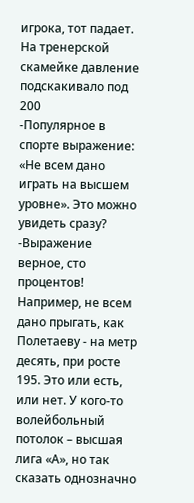игрока, тот падает.
На тренерской скамейке давление подскакивало под 200
-Популярное в спорте выражение: «Не всем дано играть на высшем уровне». Это можно увидеть сразу?
-Выражение верное, сто процентов! Например, не всем дано прыгать, как Полетаеву - на метр десять, при росте 195. Это или есть, или нет. У кого-то волейбольный потолок – высшая лига «А», но так сказать однозначно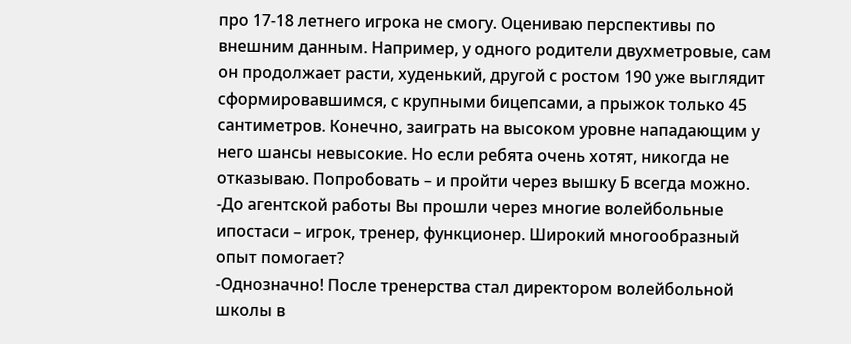про 17-18 летнего игрока не смогу. Оцениваю перспективы по внешним данным. Например, у одного родители двухметровые, сам он продолжает расти, худенький, другой с ростом 190 уже выглядит сформировавшимся, с крупными бицепсами, а прыжок только 45 сантиметров. Конечно, заиграть на высоком уровне нападающим у него шансы невысокие. Но если ребята очень хотят, никогда не отказываю. Попробовать – и пройти через вышку Б всегда можно.
-До агентской работы Вы прошли через многие волейбольные ипостаси – игрок, тренер, функционер. Широкий многообразный опыт помогает?
-Однозначно! После тренерства стал директором волейбольной школы в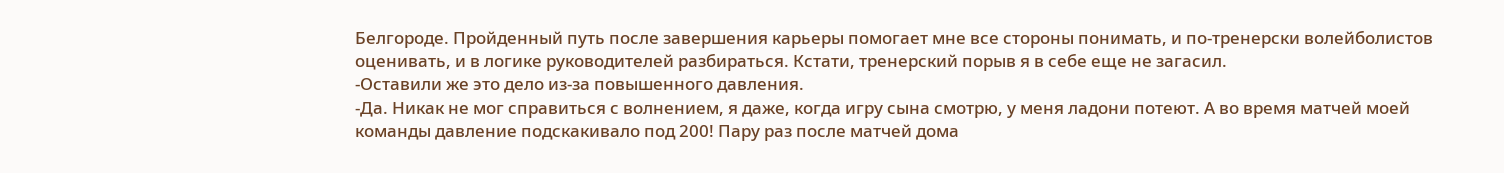Белгороде. Пройденный путь после завершения карьеры помогает мне все стороны понимать, и по-тренерски волейболистов оценивать, и в логике руководителей разбираться. Кстати, тренерский порыв я в себе еще не загасил.
-Оставили же это дело из-за повышенного давления.
-Да. Никак не мог справиться с волнением, я даже, когда игру сына смотрю, у меня ладони потеют. А во время матчей моей команды давление подскакивало под 200! Пару раз после матчей дома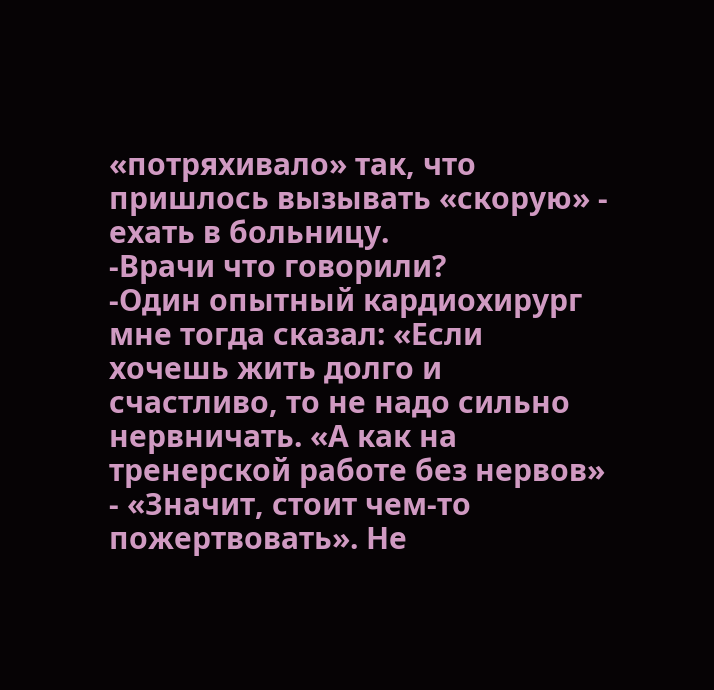«потряхивало» так, что пришлось вызывать «скорую» - ехать в больницу.
-Врачи что говорили?
-Один опытный кардиохирург мне тогда сказал: «Если хочешь жить долго и счастливо, то не надо сильно нервничать. «А как на тренерской работе без нервов» - «Значит, стоит чем-то пожертвовать». Не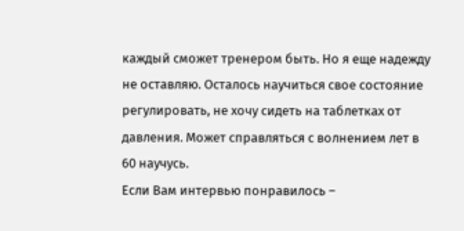каждый сможет тренером быть. Но я еще надежду не оставляю. Осталось научиться свое состояние регулировать, не хочу сидеть на таблетках от давления. Может справляться с волнением лет в 60 научусь.
Если Вам интервью понравилось –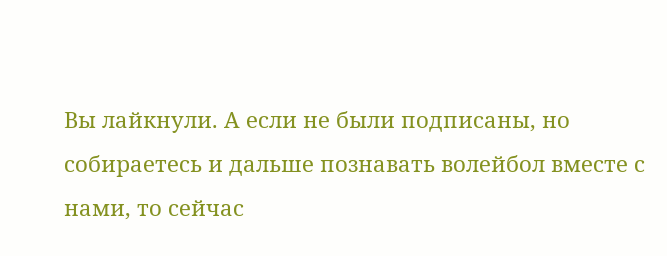Вы лайкнули. А если не были подписаны, но собираетесь и дальше познавать волейбол вместе с нами, то сейчас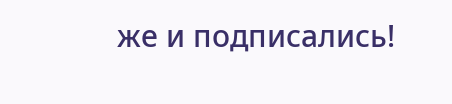же и подписались!